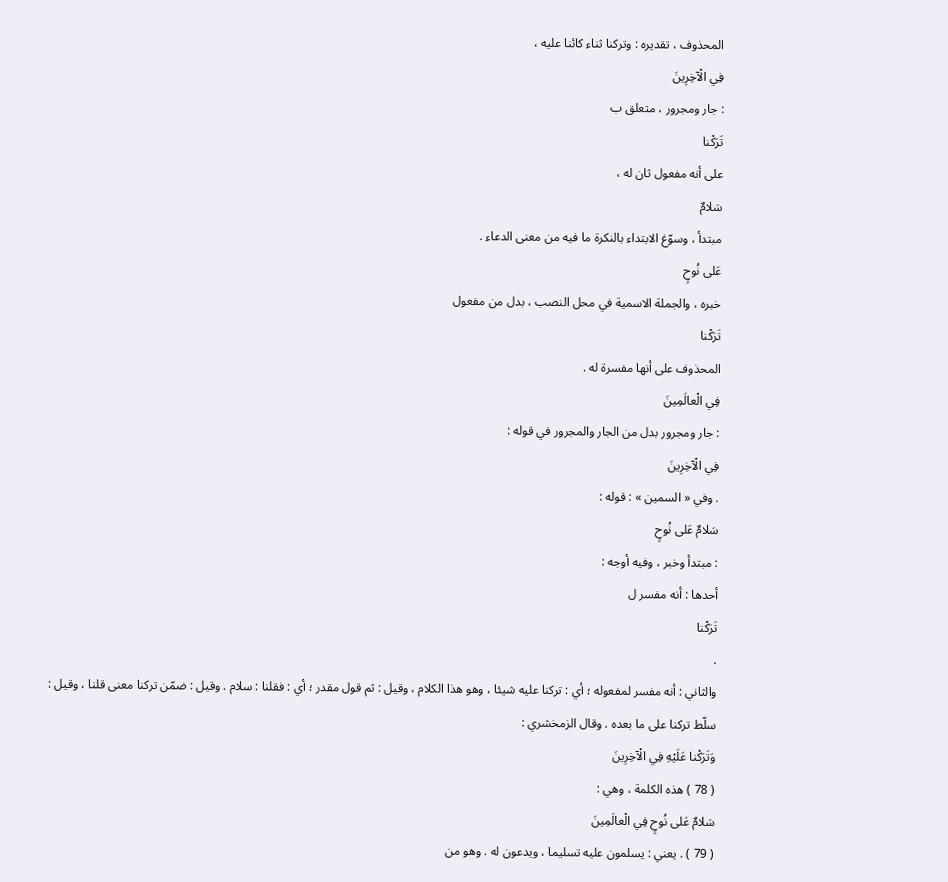المحذوف ، تقديره : وتركنا ثناء كائنا عليه ،
فِي الْآخِرِينَ
: جار ومجرور ، متعلق ب
تَرَكْنا
على أنه مفعول ثان له ،
سَلامٌ
مبتدأ ، وسوّغ الابتداء بالنكرة ما فيه من معنى الدعاء .
عَلى نُوحٍ
خبره ، والجملة الاسمية في محل النصب ، بدل من مفعول
تَرَكْنا
المحذوف على أنها مفسرة له .
فِي الْعالَمِينَ
: جار ومجرور بدل من الجار والمجرور في قوله :
فِي الْآخِرِينَ
. وفي « السمين » : قوله :
سَلامٌ عَلى نُوحٍ
: مبتدأ وخبر ، وفيه أوجه :
أحدها : أنه مفسر ل
تَرَكْنا
.
والثاني : أنه مفسر لمفعوله ؛ أي : تركنا عليه شيئا ، وهو هذا الكلام ، وقيل : ثم قول مقدر ؛ أي : فقلنا : سلام . وقيل : ضمّن تركنا معنى قلنا ، وقيل :
سلّط تركنا على ما بعده . وقال الزمخشري :
وَتَرَكْنا عَلَيْهِ فِي الْآخِرِينَ
( 78 ) هذه الكلمة ، وهي :
سَلامٌ عَلى نُوحٍ فِي الْعالَمِينَ
( 79 ) . يعني : يسلمون عليه تسليما ، ويدعون له . وهو من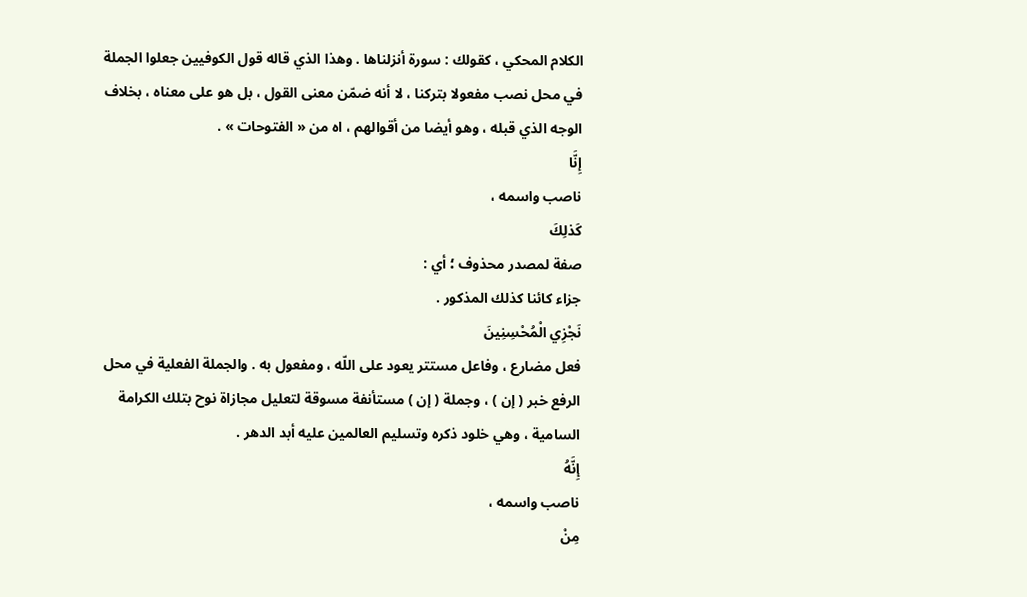الكلام المحكي ، كقولك : سورة أنزلناها . وهذا الذي قاله قول الكوفيين جعلوا الجملة في محل نصب مفعولا بتركنا ، لا أنه ضمّن معنى القول ، بل هو على معناه ، بخلاف الوجه الذي قبله ، وهو أيضا من أقوالهم ، اه من « الفتوحات » .
إِنَّا
ناصب واسمه ،
كَذلِكَ
صفة لمصدر محذوف ؛ أي :
جزاء كائنا كذلك المذكور .
نَجْزِي الْمُحْسِنِينَ
فعل مضارع ، وفاعل مستتر يعود على اللّه ، ومفعول به . والجملة الفعلية في محل الرفع خبر ( إن ) ، وجملة ( إن ) مستأنفة مسوقة لتعليل مجازاة نوح بتلك الكرامة السامية ، وهي خلود ذكره وتسليم العالمين عليه أبد الدهر .
إِنَّهُ
ناصب واسمه ،
مِنْ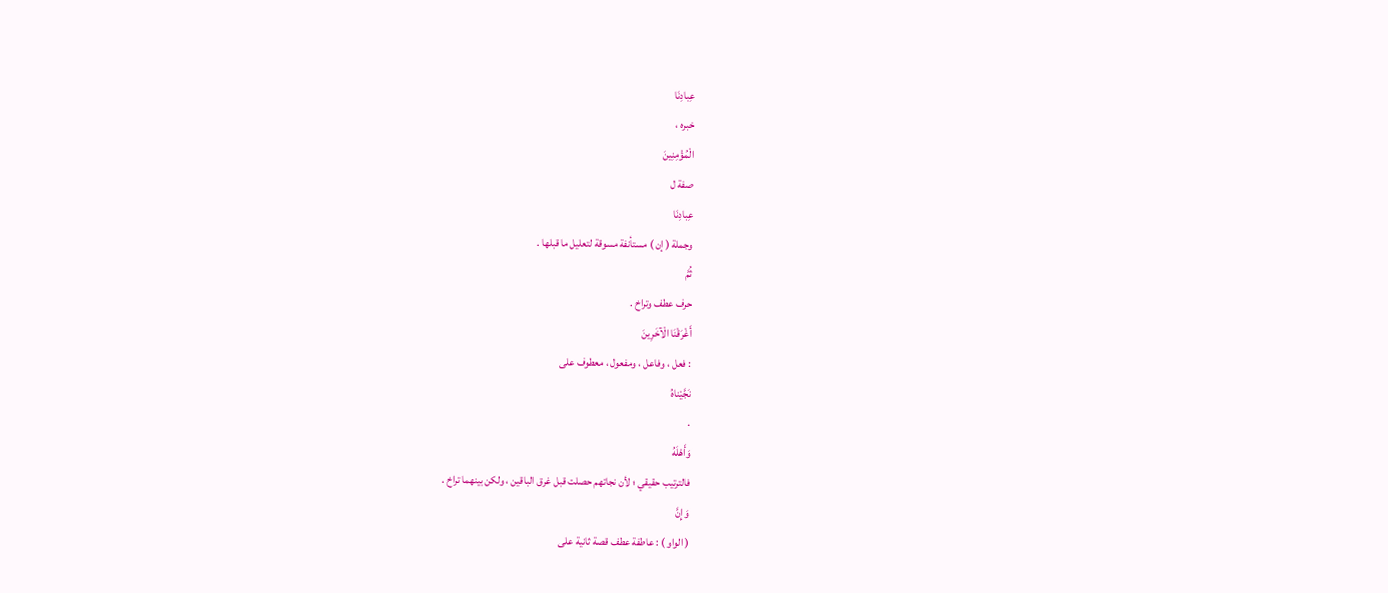عِبادِنَا
خبره ،
الْمُؤْمِنِينَ
صفة ل
عِبادِنَا
وجملة ( إن ) مستأنفة مسوقة لتعليل ما قبلها .
ثُمَّ
حرف عطف وتراخ .
أَغْرَقْنَا الْآخَرِينَ
: فعل ، وفاعل ، ومفعول ، معطوف على
نَجَّيْناهُ
.
وَأَهْلَهُ
فالترتيب حقيقي ؛ لأن نجاتهم حصلت قبل غرق الباقين ، ولكن بينهما تراخ .
وَإِنَّ
( الواو ) : عاطفة عطف قصة ثانية على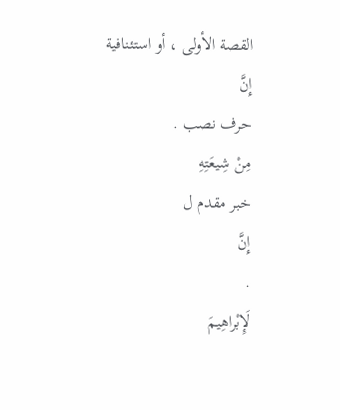القصة الأولى ، أو استئنافية
إِنَّ
حرف نصب .
مِنْ شِيعَتِهِ
خبر مقدم ل
إِنَّ
.
لَإِبْراهِيمَ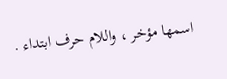اسمها مؤخر ، واللام حرف ابتداء .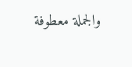والجملة معطوفة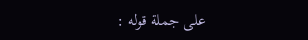على جملة قوله :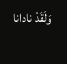وَلَقَدْ نادانا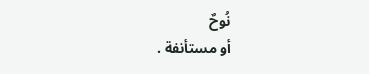نُوحٌ
أو مستأنفة .